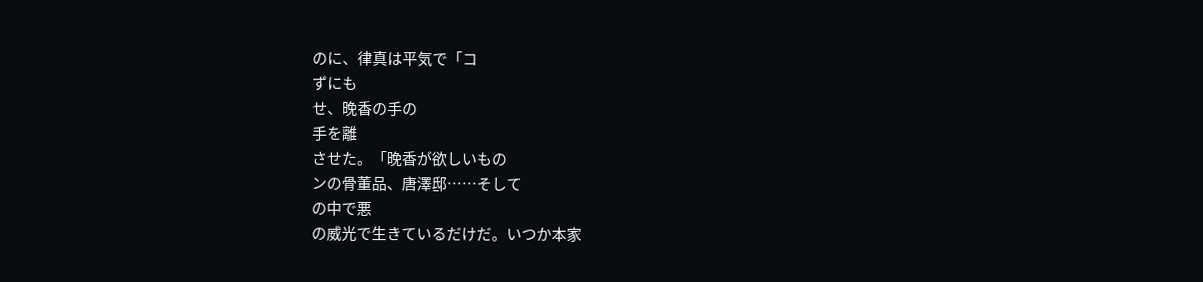のに、律真は平気で「コ
ずにも
せ、晚香の手の
手を離
させた。「晚香が欲しいもの
ンの骨董品、唐澤邸……そして
の中で悪
の威光で生きているだけだ。いつか本家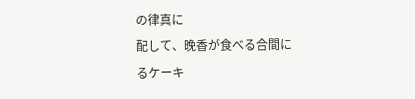の律真に
配して、晚香が食べる合間に
るケーキ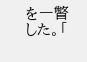を一瞥した。「